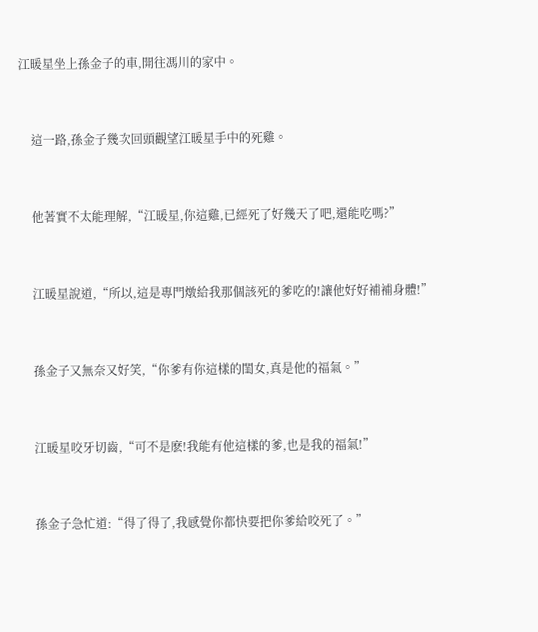江暖星坐上孫金子的車,開往馮川的家中。


    這一路,孫金子幾次回頭觀望江暖星手中的死雞。


    他著實不太能理解,“江暖星,你這雞,已經死了好幾天了吧,還能吃嗎?”


    江暖星說道,“所以,這是專門燉給我那個該死的爹吃的!讓他好好補補身體!”


    孫金子又無奈又好笑,“你爹有你這樣的閨女,真是他的福氣。”


    江暖星咬牙切齒,“可不是麽!我能有他這樣的爹,也是我的福氣!”


    孫金子急忙道:“得了得了,我感覺你都快要把你爹給咬死了。”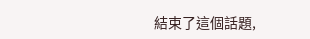結束了這個話題,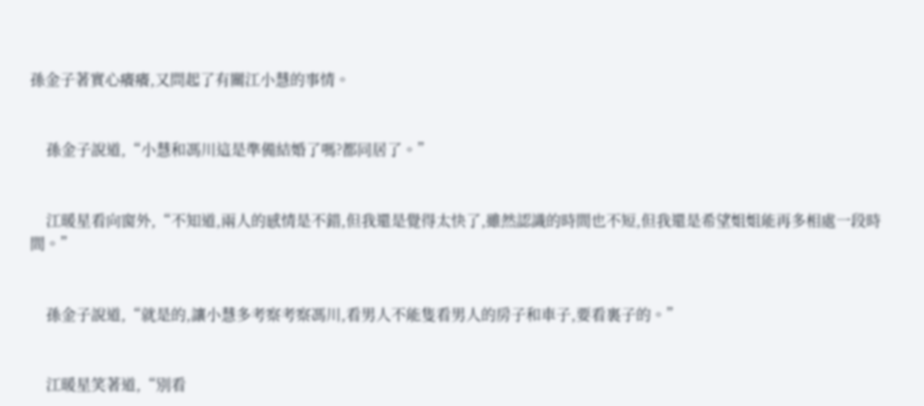孫金子著實心癢癢,又問起了有關江小慧的事情。


    孫金子說道,“小慧和馮川這是準備結婚了嗎?都同居了。”


    江暖星看向窗外,“不知道,兩人的感情是不錯,但我還是覺得太快了,雖然認識的時間也不短,但我還是希望姐姐能再多相處一段時間。”


    孫金子說道,“就是的,讓小慧多考察考察馮川,看男人不能隻看男人的房子和車子,要看裏子的。”


    江暖星笑著道,“別看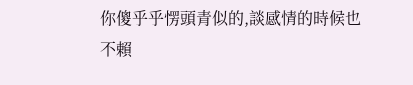你傻乎乎愣頭青似的,談感情的時候也不賴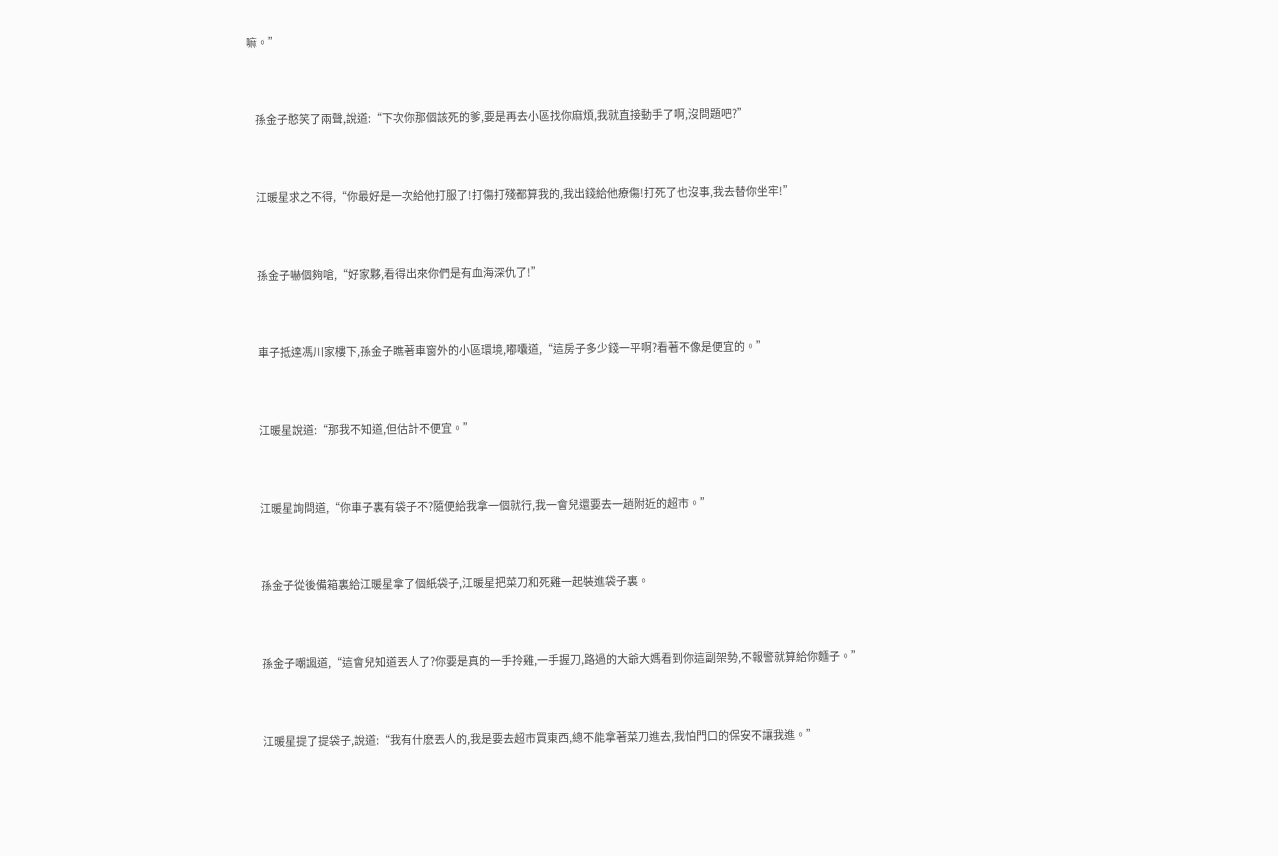嘛。”


    孫金子憨笑了兩聲,說道:“下次你那個該死的爹,要是再去小區找你麻煩,我就直接動手了啊,沒問題吧?”


    江暖星求之不得,“你最好是一次給他打服了!打傷打殘都算我的,我出錢給他療傷!打死了也沒事,我去替你坐牢!”


    孫金子嚇個夠嗆,“好家夥,看得出來你們是有血海深仇了!”


    車子抵達馮川家樓下,孫金子瞧著車窗外的小區環境,嘟囔道,“這房子多少錢一平啊?看著不像是便宜的。”


    江暖星說道:“那我不知道,但估計不便宜。”


    江暖星詢問道,“你車子裏有袋子不?隨便給我拿一個就行,我一會兒還要去一趟附近的超市。”


    孫金子從後備箱裏給江暖星拿了個紙袋子,江暖星把菜刀和死雞一起裝進袋子裏。


    孫金子嘲諷道,“這會兒知道丟人了?你要是真的一手拎雞,一手握刀,路過的大爺大媽看到你這副架勢,不報警就算給你麵子。”


    江暖星提了提袋子,說道:“我有什麽丟人的,我是要去超市買東西,總不能拿著菜刀進去,我怕門口的保安不讓我進。”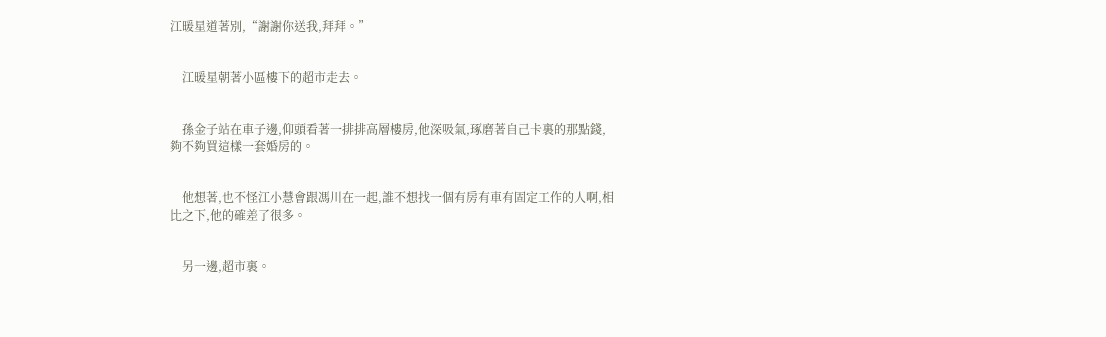江暖星道著別,“謝謝你送我,拜拜。”


    江暖星朝著小區樓下的超市走去。


    孫金子站在車子邊,仰頭看著一排排高層樓房,他深吸氣,琢磨著自己卡裏的那點錢,夠不夠買這樣一套婚房的。


    他想著,也不怪江小慧會跟馮川在一起,誰不想找一個有房有車有固定工作的人啊,相比之下,他的確差了很多。


    另一邊,超市裏。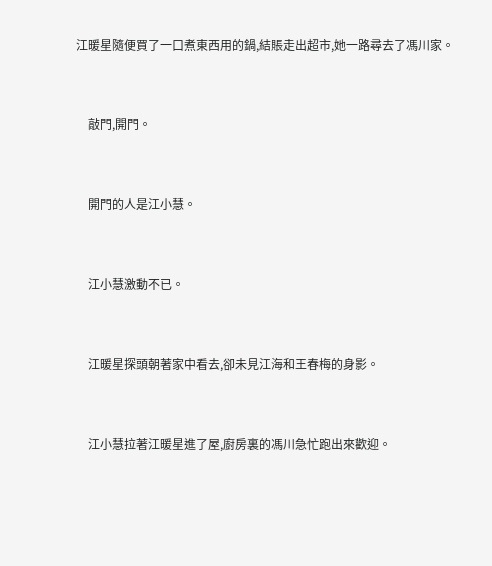江暖星隨便買了一口煮東西用的鍋,結賬走出超市,她一路尋去了馮川家。


    敲門,開門。


    開門的人是江小慧。


    江小慧激動不已。


    江暖星探頭朝著家中看去,卻未見江海和王春梅的身影。


    江小慧拉著江暖星進了屋,廚房裏的馮川急忙跑出來歡迎。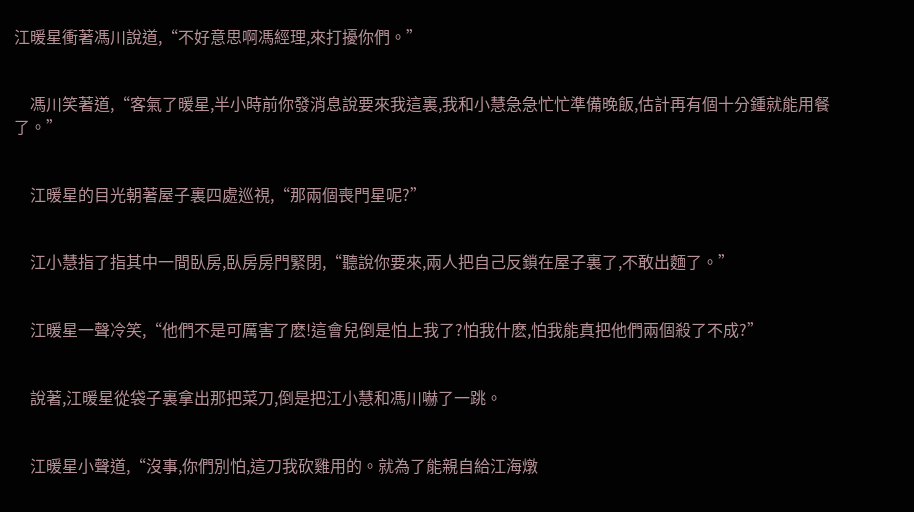江暖星衝著馮川說道,“不好意思啊馮經理,來打擾你們。”


    馮川笑著道,“客氣了暖星,半小時前你發消息說要來我這裏,我和小慧急急忙忙準備晚飯,估計再有個十分鍾就能用餐了。”


    江暖星的目光朝著屋子裏四處巡視,“那兩個喪門星呢?”


    江小慧指了指其中一間臥房,臥房房門緊閉,“聽說你要來,兩人把自己反鎖在屋子裏了,不敢出麵了。”


    江暖星一聲冷笑,“他們不是可厲害了麽!這會兒倒是怕上我了?怕我什麽,怕我能真把他們兩個殺了不成?”


    說著,江暖星從袋子裏拿出那把菜刀,倒是把江小慧和馮川嚇了一跳。


    江暖星小聲道,“沒事,你們別怕,這刀我砍雞用的。就為了能親自給江海燉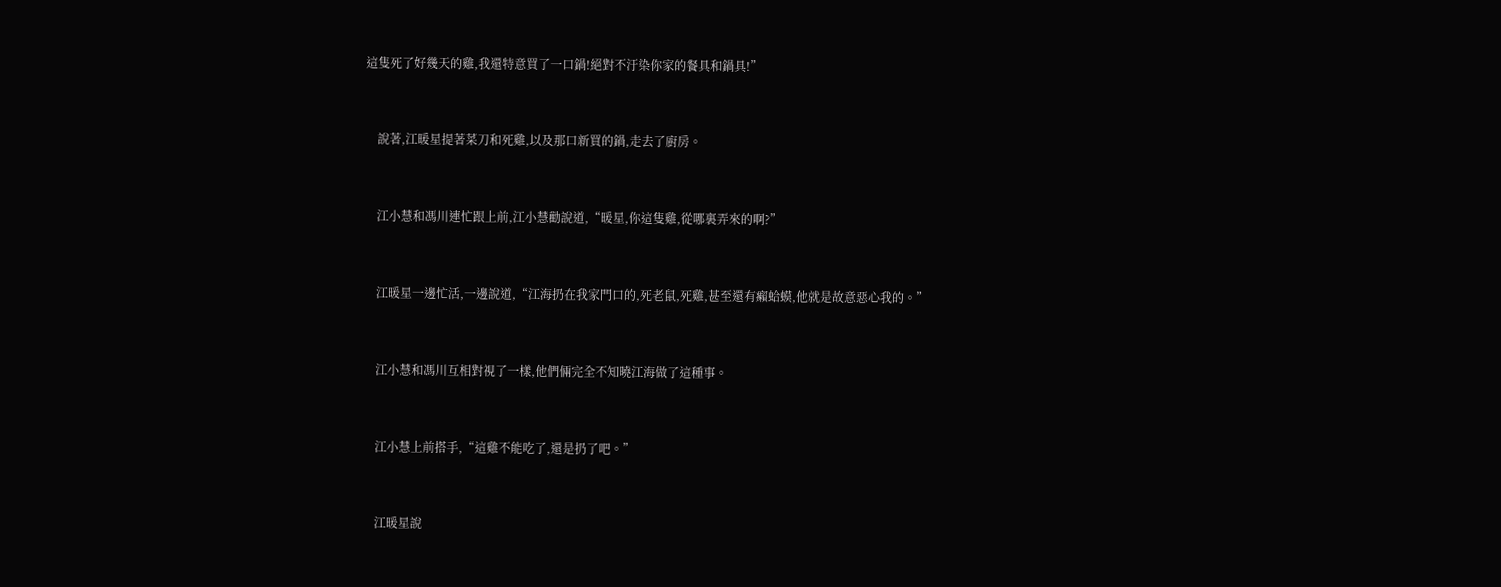這隻死了好幾天的雞,我還特意買了一口鍋!絕對不汙染你家的餐具和鍋具!”


    說著,江暖星提著菜刀和死雞,以及那口新買的鍋,走去了廚房。


    江小慧和馮川連忙跟上前,江小慧勸說道,“暖星,你這隻雞,從哪裏弄來的啊?”


    江暖星一邊忙活,一邊說道,“江海扔在我家門口的,死老鼠,死雞,甚至還有癩蛤蟆,他就是故意惡心我的。”


    江小慧和馮川互相對視了一樣,他們倆完全不知曉江海做了這種事。


    江小慧上前搭手,“這雞不能吃了,還是扔了吧。”


    江暖星說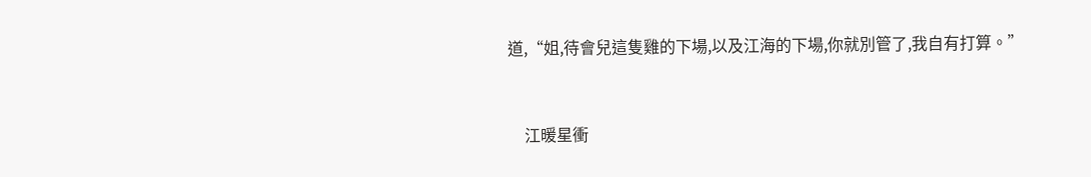道,“姐,待會兒這隻雞的下場,以及江海的下場,你就別管了,我自有打算。”


    江暖星衝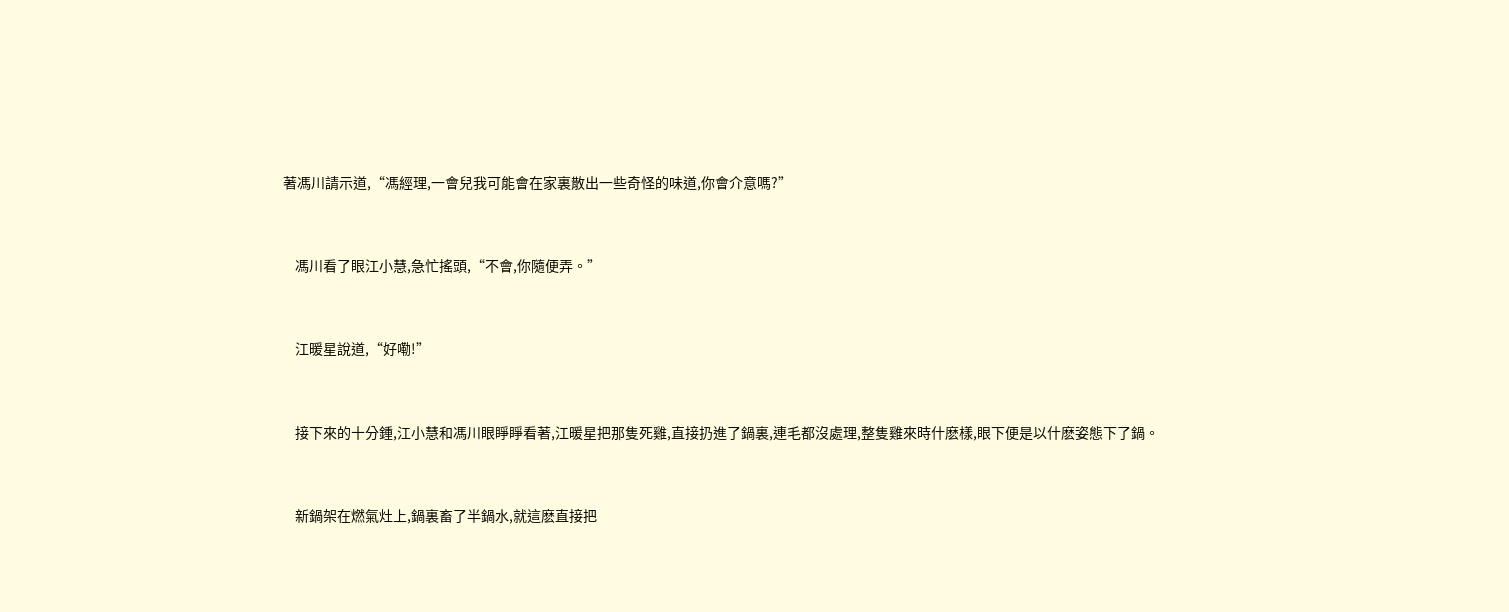著馮川請示道,“馮經理,一會兒我可能會在家裏散出一些奇怪的味道,你會介意嗎?”


    馮川看了眼江小慧,急忙搖頭,“不會,你隨便弄。”


    江暖星說道,“好嘞!”


    接下來的十分鍾,江小慧和馮川眼睜睜看著,江暖星把那隻死雞,直接扔進了鍋裏,連毛都沒處理,整隻雞來時什麽樣,眼下便是以什麽姿態下了鍋。


    新鍋架在燃氣灶上,鍋裏畜了半鍋水,就這麽直接把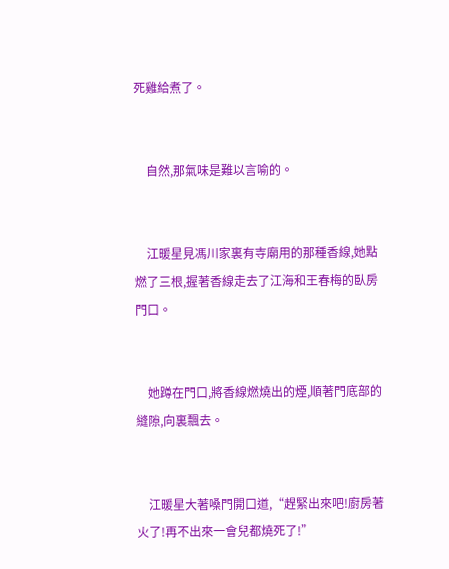死雞給煮了。


    自然,那氣味是難以言喻的。


    江暖星見馮川家裏有寺廟用的那種香線,她點燃了三根,握著香線走去了江海和王春梅的臥房門口。


    她蹲在門口,將香線燃燒出的煙,順著門底部的縫隙,向裏飄去。


    江暖星大著嗓門開口道,“趕緊出來吧!廚房著火了!再不出來一會兒都燒死了!”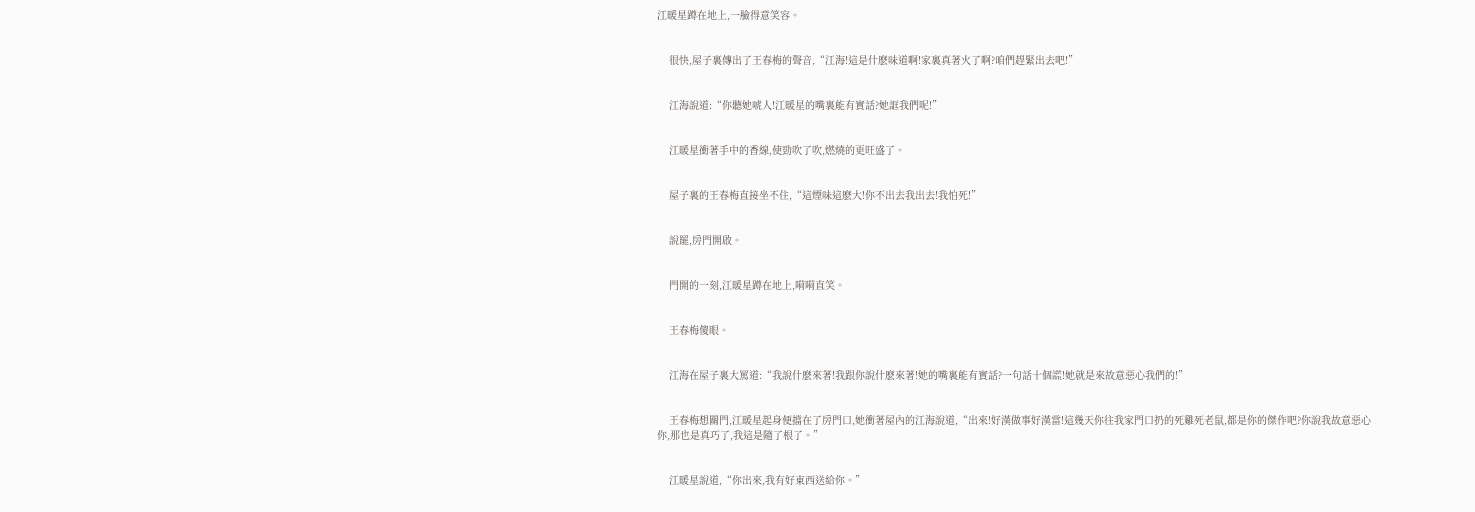江暖星蹲在地上,一臉得意笑容。


    很快,屋子裏傳出了王春梅的聲音,“江海!這是什麽味道啊!家裏真著火了啊?咱們趕緊出去吧!”


    江海說道:“你聽她唬人!江暖星的嘴裏能有實話?她誆我們呢!”


    江暖星衝著手中的香線,使勁吹了吹,燃燒的更旺盛了。


    屋子裏的王春梅直接坐不住,“這煙味這麽大!你不出去我出去!我怕死!”


    說罷,房門開啟。


    門開的一刻,江暖星蹲在地上,嗬嗬直笑。


    王春梅傻眼。


    江海在屋子裏大罵道:“我說什麽來著!我跟你說什麽來著!她的嘴裏能有實話?一句話十個謊!她就是來故意惡心我們的!”


    王春梅想關門,江暖星起身便擋在了房門口,她衝著屋內的江海說道,“出來!好漢做事好漢當!這幾天你往我家門口扔的死雞死老鼠,都是你的傑作吧?你說我故意惡心你,那也是真巧了,我這是隨了根了。”


    江暖星說道,“你出來,我有好東西送給你。”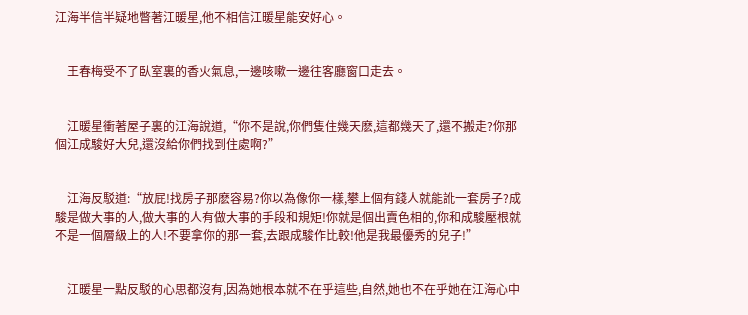江海半信半疑地瞥著江暖星,他不相信江暖星能安好心。


    王春梅受不了臥室裏的香火氣息,一邊咳嗽一邊往客廳窗口走去。


    江暖星衝著屋子裏的江海說道,“你不是說,你們隻住幾天麽,這都幾天了,還不搬走?你那個江成駿好大兒,還沒給你們找到住處啊?”


    江海反駁道:“放屁!找房子那麽容易?你以為像你一樣,攀上個有錢人就能訛一套房子?成駿是做大事的人,做大事的人有做大事的手段和規矩!你就是個出賣色相的,你和成駿壓根就不是一個層級上的人!不要拿你的那一套,去跟成駿作比較!他是我最優秀的兒子!”


    江暖星一點反駁的心思都沒有,因為她根本就不在乎這些,自然,她也不在乎她在江海心中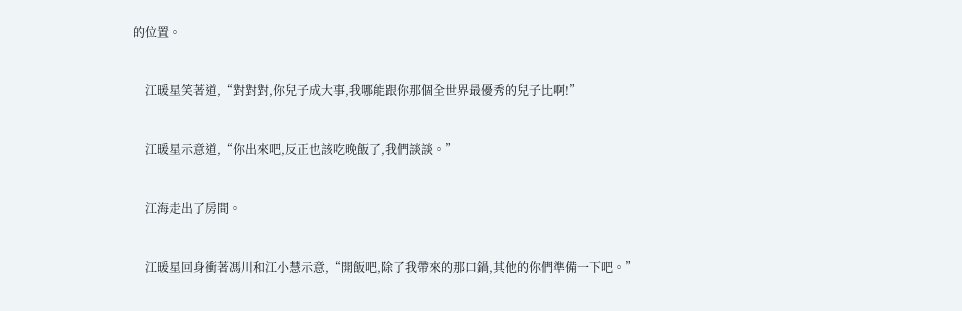的位置。


    江暖星笑著道,“對對對,你兒子成大事,我哪能跟你那個全世界最優秀的兒子比啊!”


    江暖星示意道,“你出來吧,反正也該吃晚飯了,我們談談。”


    江海走出了房間。


    江暖星回身衝著馮川和江小慧示意,“開飯吧,除了我帶來的那口鍋,其他的你們準備一下吧。”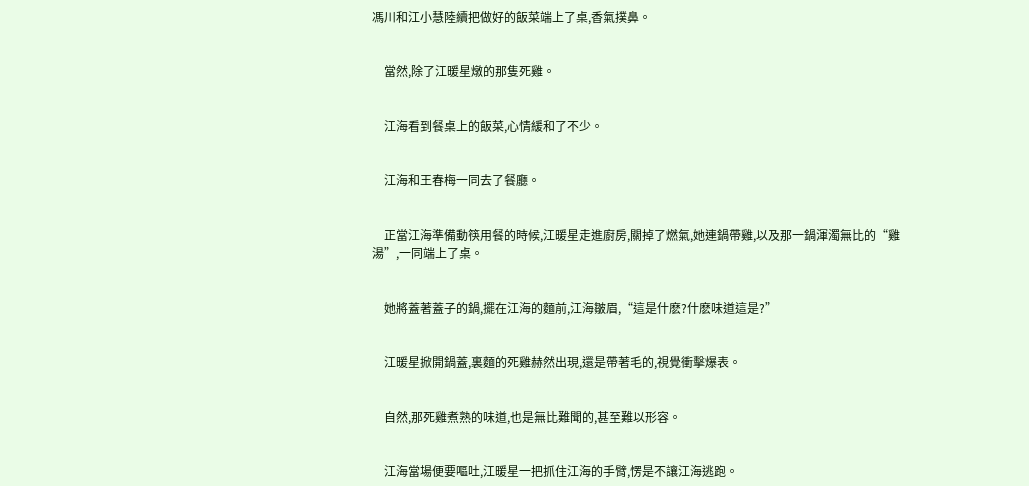馮川和江小慧陸續把做好的飯菜端上了桌,香氣撲鼻。


    當然,除了江暖星燉的那隻死雞。


    江海看到餐桌上的飯菜,心情緩和了不少。


    江海和王春梅一同去了餐廳。


    正當江海準備動筷用餐的時候,江暖星走進廚房,關掉了燃氣,她連鍋帶雞,以及那一鍋渾濁無比的“雞湯”,一同端上了桌。


    她將蓋著蓋子的鍋,擺在江海的麵前,江海皺眉,“這是什麽?什麽味道這是?”


    江暖星掀開鍋蓋,裏麵的死雞赫然出現,還是帶著毛的,視覺衝擊爆表。


    自然,那死雞煮熟的味道,也是無比難聞的,甚至難以形容。


    江海當場便要嘔吐,江暖星一把抓住江海的手臂,愣是不讓江海逃跑。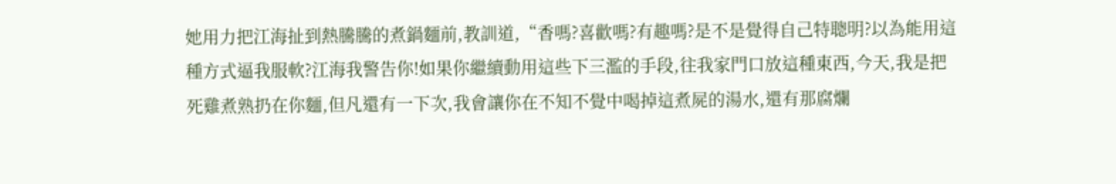她用力把江海扯到熱騰騰的煮鍋麵前,教訓道,“香嗎?喜歡嗎?有趣嗎?是不是覺得自己特聰明?以為能用這種方式逼我服軟?江海我警告你!如果你繼續動用這些下三濫的手段,往我家門口放這種東西,今天,我是把死雞煮熟扔在你麵,但凡還有一下次,我會讓你在不知不覺中喝掉這煮屍的湯水,還有那腐爛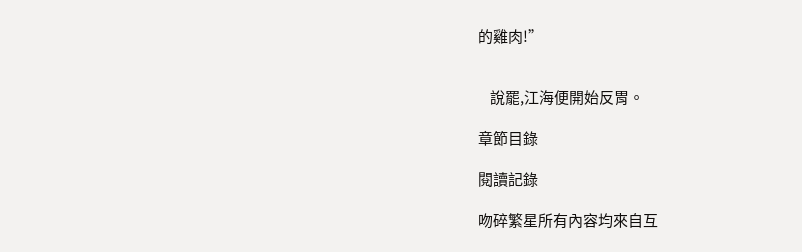的雞肉!”


    說罷,江海便開始反胃。

章節目錄

閱讀記錄

吻碎繁星所有內容均來自互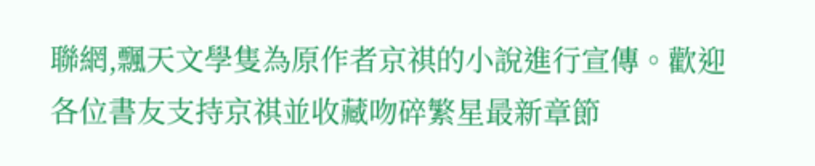聯網,飄天文學隻為原作者京祺的小說進行宣傳。歡迎各位書友支持京祺並收藏吻碎繁星最新章節